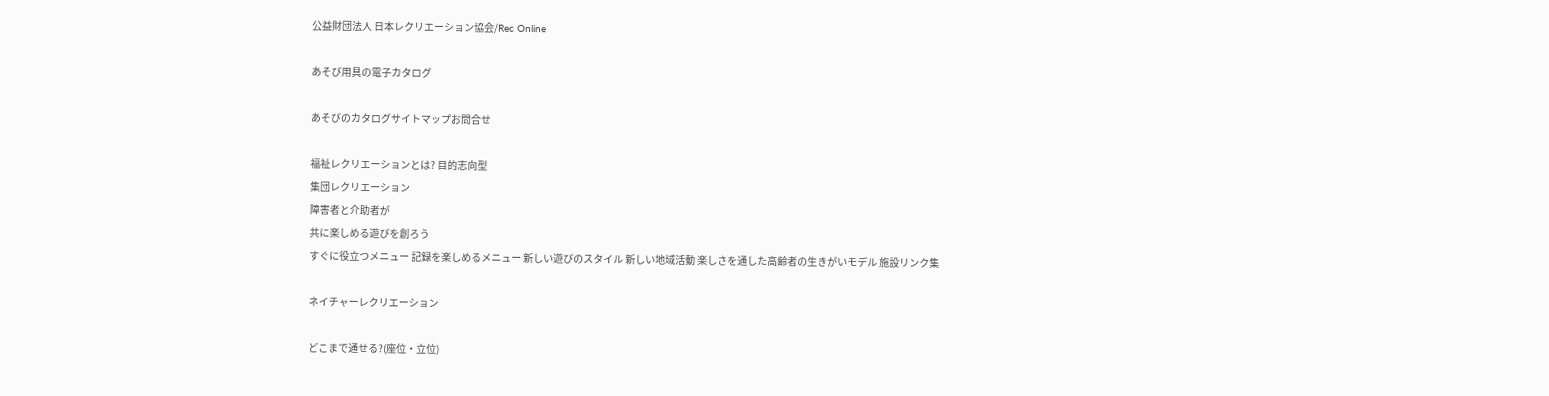公益財団法人 日本レクリエーション協会/Rec Online

あそび用具の電子カタログ

あそびのカタログサイトマップお問合せ

福祉レクリエーションとは? 目的志向型
集団レクリエーション
障害者と介助者が
共に楽しめる遊びを創ろう
すぐに役立つメニュー 記録を楽しめるメニュー 新しい遊びのスタイル 新しい地域活動 楽しさを通した高齢者の生きがいモデル 施設リンク集

ネイチャーレクリエーション

どこまで通せる?(座位・立位)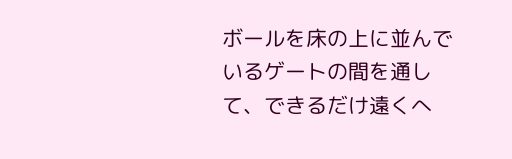ボールを床の上に並んでいるゲートの間を通して、できるだけ遠くへ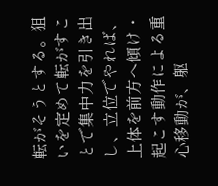転がそうとする。狙いを定めて転がすことで集中力を引き出し、立位でやれば、上体を前方へ傾け・起こす動作による重心移動が、躯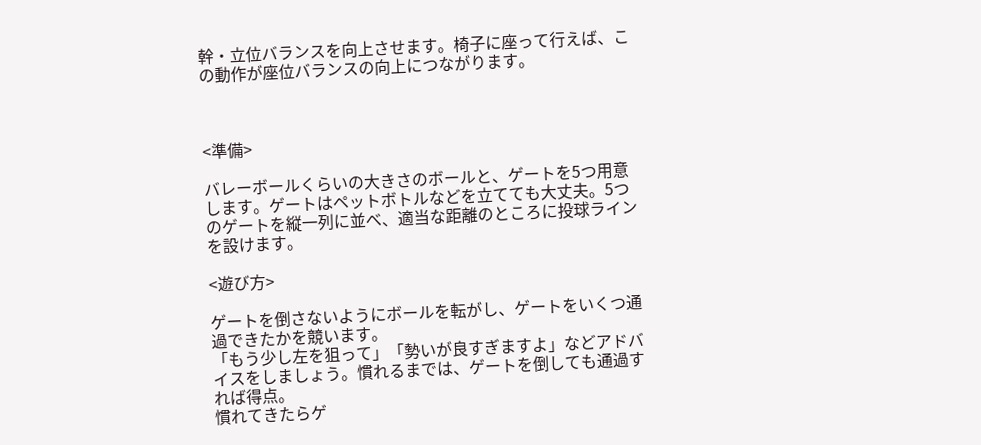幹・立位バランスを向上させます。椅子に座って行えば、この動作が座位バランスの向上につながります。



<準備>

バレーボールくらいの大きさのボールと、ゲートを5つ用意します。ゲートはペットボトルなどを立てても大丈夫。5つのゲートを縦一列に並べ、適当な距離のところに投球ラインを設けます。

<遊び方>

ゲートを倒さないようにボールを転がし、ゲートをいくつ通過できたかを競います。
「もう少し左を狙って」「勢いが良すぎますよ」などアドバイスをしましょう。慣れるまでは、ゲートを倒しても通過すれば得点。
慣れてきたらゲ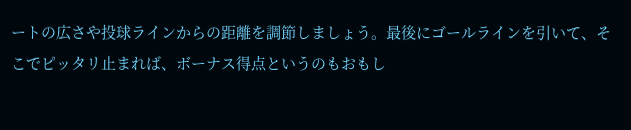ートの広さや投球ラインからの距離を調節しましょう。最後にゴールラインを引いて、そこでピッタリ止まれば、ボーナス得点というのもおもし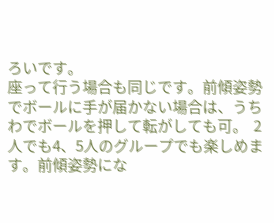ろいです。
座って行う場合も同じです。前傾姿勢でボールに手が届かない場合は、うちわでボールを押して転がしても可。  2人でも4、5人のグループでも楽しめます。前傾姿勢にな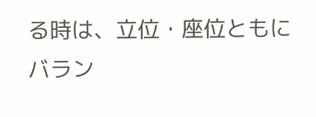る時は、立位・座位ともにバラン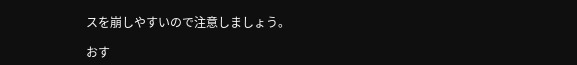スを崩しやすいので注意しましょう。

おす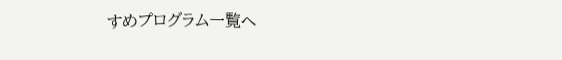すめプログラム一覧へ